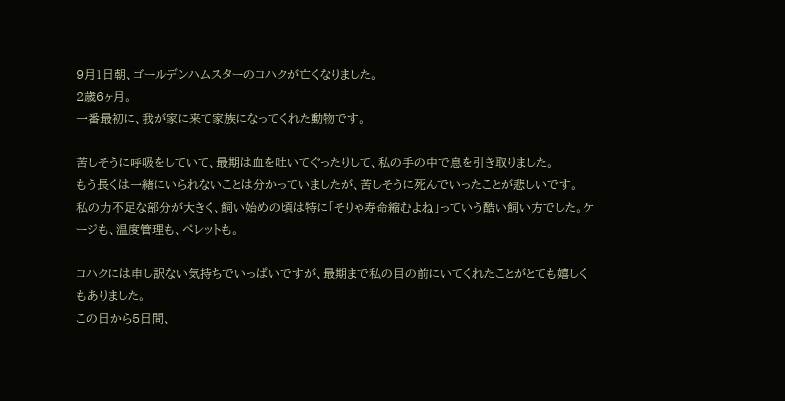9月1日朝、ゴールデンハムスターのコハクが亡くなりました。
2歳6ヶ月。
一番最初に、我が家に来て家族になってくれた動物です。

苦しそうに呼吸をしていて、最期は血を吐いてぐったりして、私の手の中で息を引き取りました。
もう長くは一緒にいられないことは分かっていましたが、苦しそうに死んでいったことが悲しいです。
私の力不足な部分が大きく、飼い始めの頃は特に「そりゃ寿命縮むよね」っていう酷い飼い方でした。ケージも、温度管理も、ペレットも。

コハクには申し訳ない気持ちでいっぱいですが、最期まで私の目の前にいてくれたことがとても嬉しくもありました。
この日から5日間、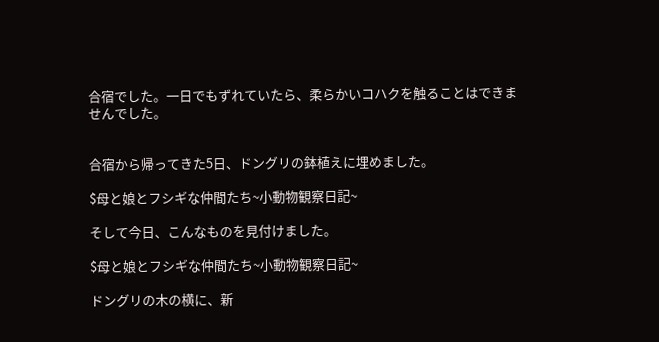合宿でした。一日でもずれていたら、柔らかいコハクを触ることはできませんでした。


合宿から帰ってきた5日、ドングリの鉢植えに埋めました。

$母と娘とフシギな仲間たち~小動物観察日記~

そして今日、こんなものを見付けました。

$母と娘とフシギな仲間たち~小動物観察日記~

ドングリの木の横に、新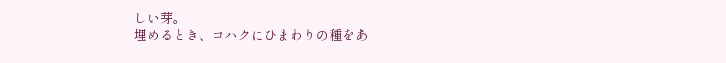しい芽。
埋めるとき、コハクにひまわりの種をあ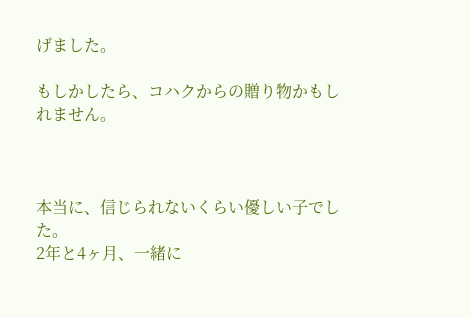げました。

もしかしたら、コハクからの贈り物かもしれません。



本当に、信じられないくらい優しい子でした。
2年と4ヶ月、一緒に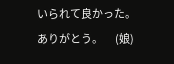いられて良かった。
ありがとう。      (娘)